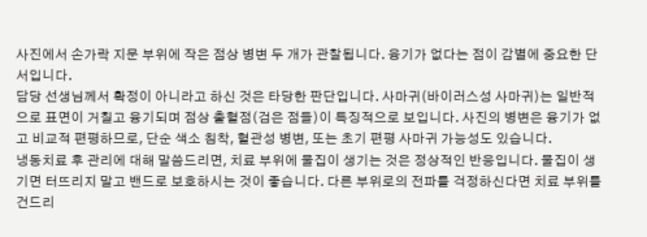사진에서 손가락 지문 부위에 작은 점상 병변 두 개가 관찰됩니다. 융기가 없다는 점이 감별에 중요한 단서입니다.
담당 선생님께서 확정이 아니라고 하신 것은 타당한 판단입니다. 사마귀(바이러스성 사마귀)는 일반적으로 표면이 거칠고 융기되며 점상 출혈점(검은 점들)이 특징적으로 보입니다. 사진의 병변은 융기가 없고 비교적 편평하므로, 단순 색소 침착, 혈관성 병변, 또는 초기 편평 사마귀 가능성도 있습니다.
냉동치료 후 관리에 대해 말씀드리면, 치료 부위에 물집이 생기는 것은 정상적인 반응입니다. 물집이 생기면 터뜨리지 말고 밴드로 보호하시는 것이 좋습니다. 다른 부위로의 전파를 걱정하신다면 치료 부위를 건드리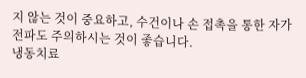지 않는 것이 중요하고, 수건이나 손 접촉을 통한 자가 전파도 주의하시는 것이 좋습니다.
냉동치료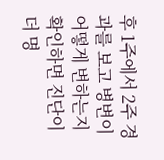후 1주에서 2주 경과를 보고 병변이 어떻게 변하는지 확인하면 진단이 더 명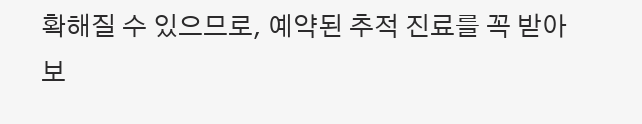확해질 수 있으므로, 예약된 추적 진료를 꼭 받아보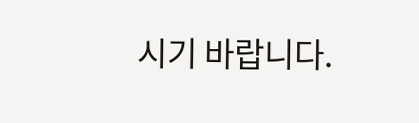시기 바랍니다.